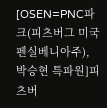[OSEN=PNC파크(피츠버그 미국 펜실베니아주), 박승현 특파원]피츠버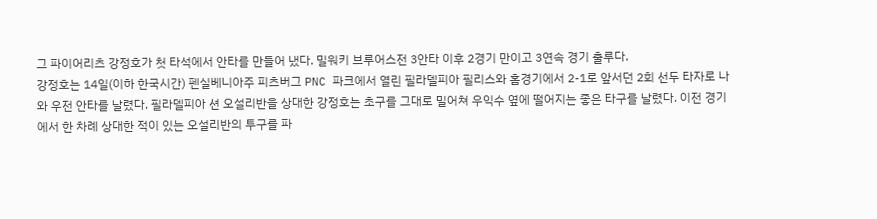그 파이어리츠 강정호가 첫 타석에서 안타를 만들어 냈다. 밀워키 브루어스전 3안타 이후 2경기 만이고 3연속 경기 출루다.
강정호는 14일(이하 한국시간) 펜실베니아주 피츠버그 PNC 파크에서 열린 필라델피아 필리스와 홈경기에서 2-1로 앞서던 2회 선두 타자로 나와 우전 안타를 날렸다. 필라델피아 션 오설리반을 상대한 강정호는 초구를 그대로 밀어쳐 우익수 옆에 떨어지는 좋은 타구를 날렸다. 이전 경기에서 한 차례 상대한 적이 있는 오설리반의 투구를 파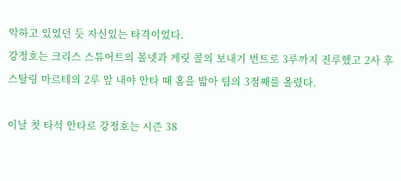악하고 있었던 듯 자신있는 타격이었다.
강정호는 크리스 스튜어트의 볼넷과 게릿 콜의 보내기 번트로 3루까지 진루했고 2사 후 스탈링 마르테의 2루 앞 내야 안타 때 홈을 밟아 팀의 3점째를 올렸다.

이날 첫 타석 안타로 강정호는 시즌 38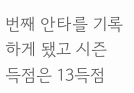번째 안타를 기록하게 됐고 시즌 득점은 13득점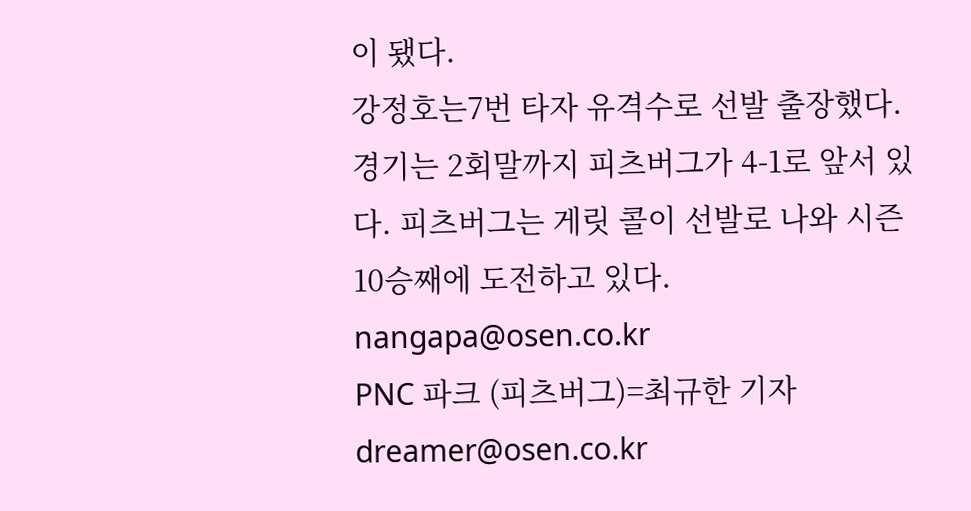이 됐다.
강정호는7번 타자 유격수로 선발 출장했다. 경기는 2회말까지 피츠버그가 4-1로 앞서 있다. 피츠버그는 게릿 콜이 선발로 나와 시즌 10승째에 도전하고 있다.
nangapa@osen.co.kr
PNC 파크 (피츠버그)=최규한 기자 dreamer@osen.co.kr